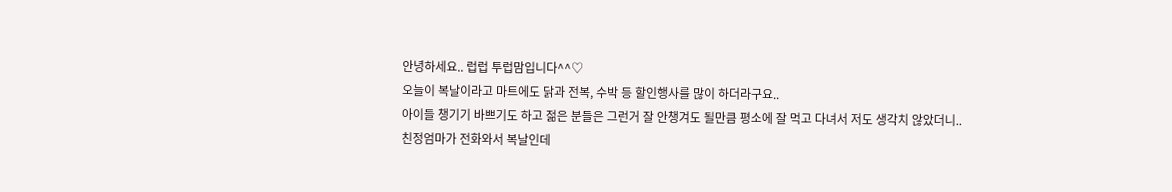안녕하세요.. 럽럽 투럽맘입니다^^♡
오늘이 복날이라고 마트에도 닭과 전복, 수박 등 할인행사를 많이 하더라구요..
아이들 챙기기 바쁘기도 하고 젊은 분들은 그런거 잘 안챙겨도 될만큼 평소에 잘 먹고 다녀서 저도 생각치 않았더니..
친정엄마가 전화와서 복날인데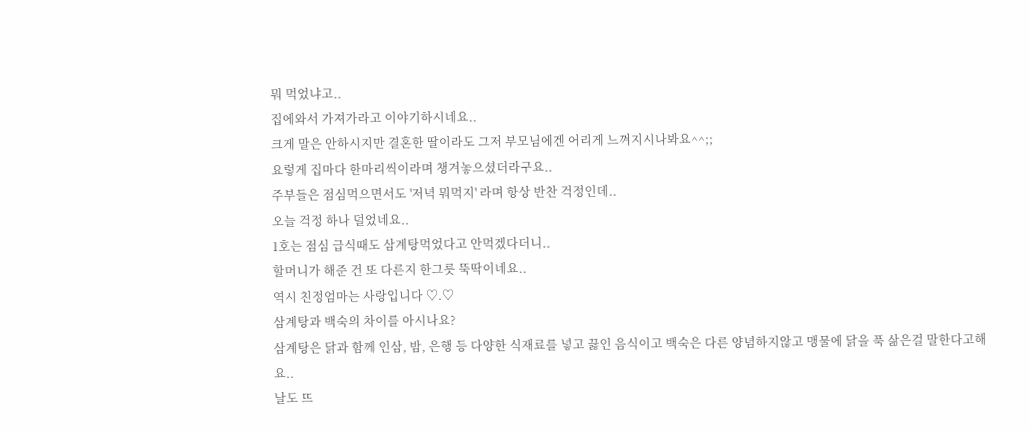뭐 먹었냐고..
집에와서 가져가라고 이야기하시네요..
크게 말은 안하시지만 결혼한 딸이라도 그저 부모님에겐 어리게 느껴지시나봐요^^;;
요렇게 집마다 한마리씩이라며 챙겨놓으셨더라구요..
주부들은 점심먹으면서도 '저녁 뭐먹지' 라며 항상 반찬 걱정인데..
오늘 걱정 하나 덜었네요..
1호는 점심 급식때도 삼계탕먹었다고 안먹겠다더니..
할머니가 해준 건 또 다른지 한그릇 뚝딱이네요..
역시 친정엄마는 사랑입니다 ♡.♡
삼계탕과 백숙의 차이를 아시나요?
삼계탕은 닭과 함께 인삼, 밤, 은행 등 다양한 식재료를 넣고 끓인 음식이고 백숙은 다른 양념하지않고 맹물에 닭을 푹 삶은걸 말한다고해요..
날도 뜨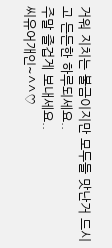거워 지치는 불금이지만 모두들 맛난거 드시고 든든한 하루되세요..
주말 즐겁게 보내세요..
씨유어개인~^^♡